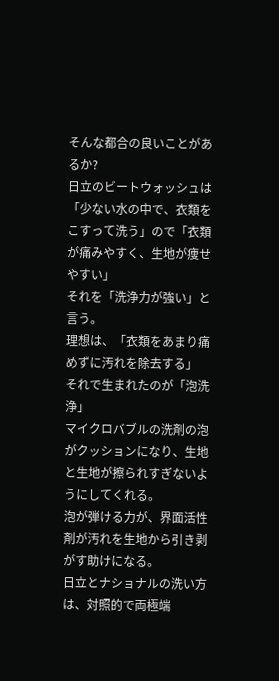そんな都合の良いことがあるか?
日立のビートウォッシュは
「少ない水の中で、衣類をこすって洗う」ので「衣類が痛みやすく、生地が痩せやすい」
それを「洗浄力が強い」と言う。
理想は、「衣類をあまり痛めずに汚れを除去する」
それで生まれたのが「泡洗浄」
マイクロバブルの洗剤の泡がクッションになり、生地と生地が擦られすぎないようにしてくれる。
泡が弾ける力が、界面活性剤が汚れを生地から引き剥がす助けになる。
日立とナショナルの洗い方は、対照的で両極端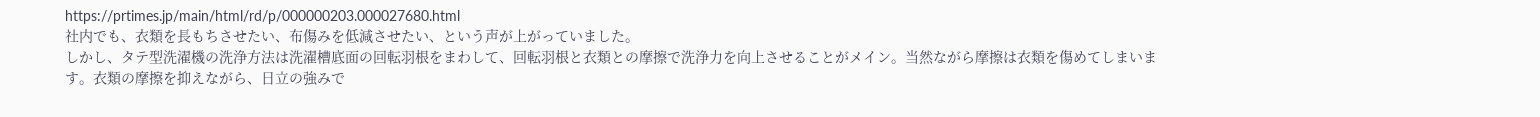https://prtimes.jp/main/html/rd/p/000000203.000027680.html
社内でも、衣類を長もちさせたい、布傷みを低減させたい、という声が上がっていました。
しかし、タテ型洗濯機の洗浄方法は洗濯槽底面の回転羽根をまわして、回転羽根と衣類との摩擦で洗浄力を向上させることがメイン。当然ながら摩擦は衣類を傷めてしまいます。衣類の摩擦を抑えながら、日立の強みで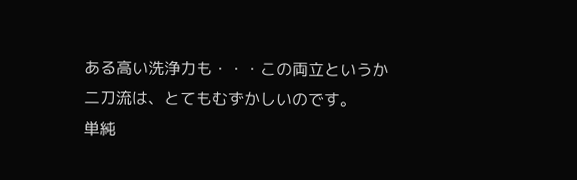ある高い洗浄力も・・・この両立というか二刀流は、とてもむずかしいのです。
単純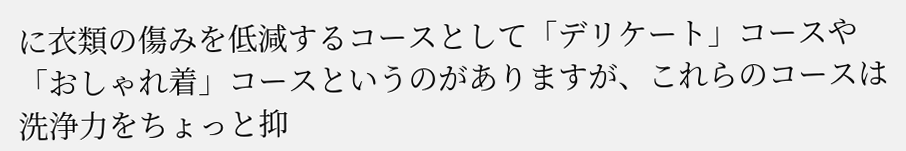に衣類の傷みを低減するコースとして「デリケート」コースや「おしゃれ着」コースというのがありますが、これらのコースは洗浄力をちょっと抑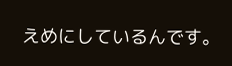えめにしているんです。